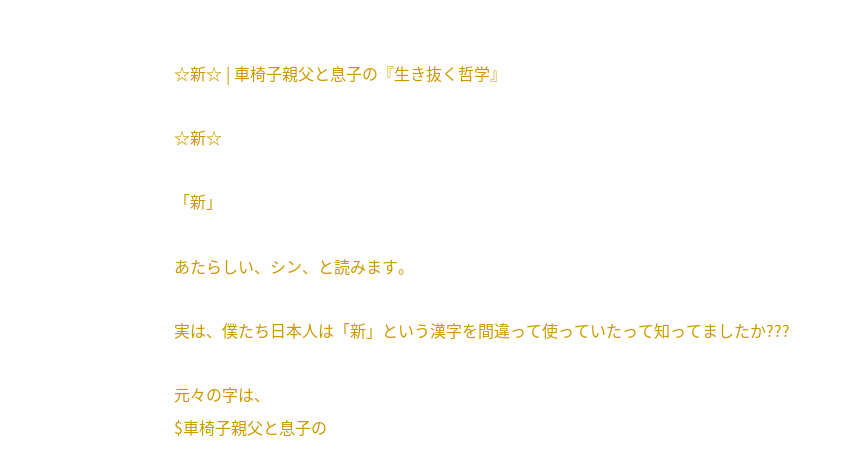☆新☆ | 車椅子親父と息子の『生き抜く哲学』

☆新☆

「新」

あたらしい、シン、と読みます。

実は、僕たち日本人は「新」という漢字を間違って使っていたって知ってましたか???

元々の字は、
$車椅子親父と息子の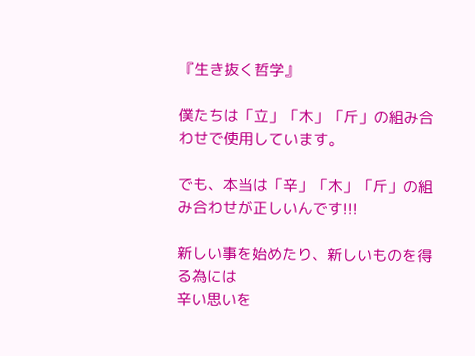『生き抜く哲学』

僕たちは「立」「木」「斤」の組み合わせで使用しています。

でも、本当は「辛」「木」「斤」の組み合わせが正しいんです!!!

新しい事を始めたり、新しいものを得る為には
辛い思いを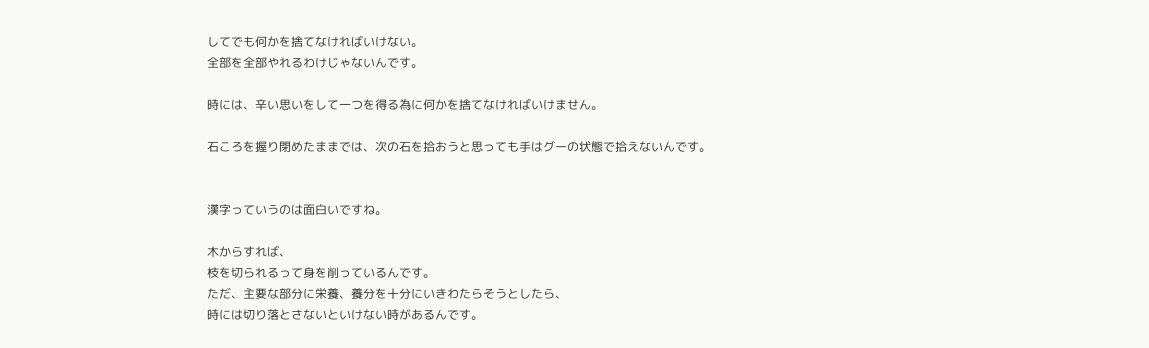してでも何かを捨てなければいけない。
全部を全部やれるわけじゃないんです。

時には、辛い思いをして一つを得る為に何かを捨てなければいけません。

石ころを握り閉めたままでは、次の石を拾おうと思っても手はグーの状態で拾えないんです。


漢字っていうのは面白いですね。

木からすれば、
枝を切られるって身を削っているんです。
ただ、主要な部分に栄養、養分を十分にいきわたらそうとしたら、
時には切り落とさないといけない時があるんです。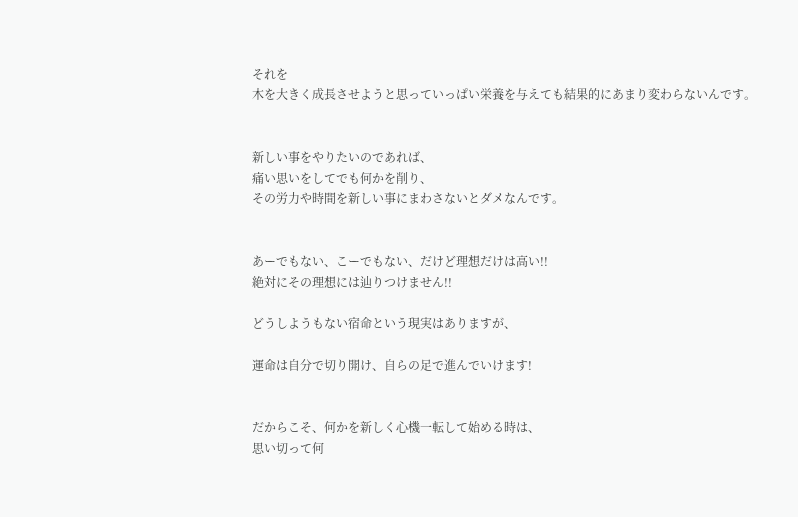それを
木を大きく成長させようと思っていっぱい栄養を与えても結果的にあまり変わらないんです。


新しい事をやりたいのであれば、
痛い思いをしてでも何かを削り、
その労力や時間を新しい事にまわさないとダメなんです。


あーでもない、こーでもない、だけど理想だけは高い!!
絶対にその理想には辿りつけません!!

どうしようもない宿命という現実はありますが、

運命は自分で切り開け、自らの足で進んでいけます!


だからこそ、何かを新しく心機一転して始める時は、
思い切って何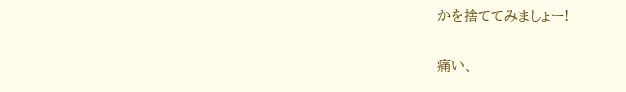かを捨ててみましょー!

痛い、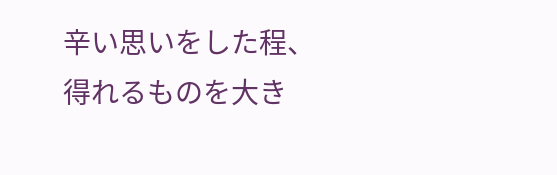辛い思いをした程、
得れるものを大き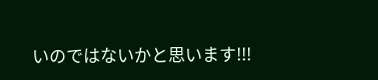いのではないかと思います!!!